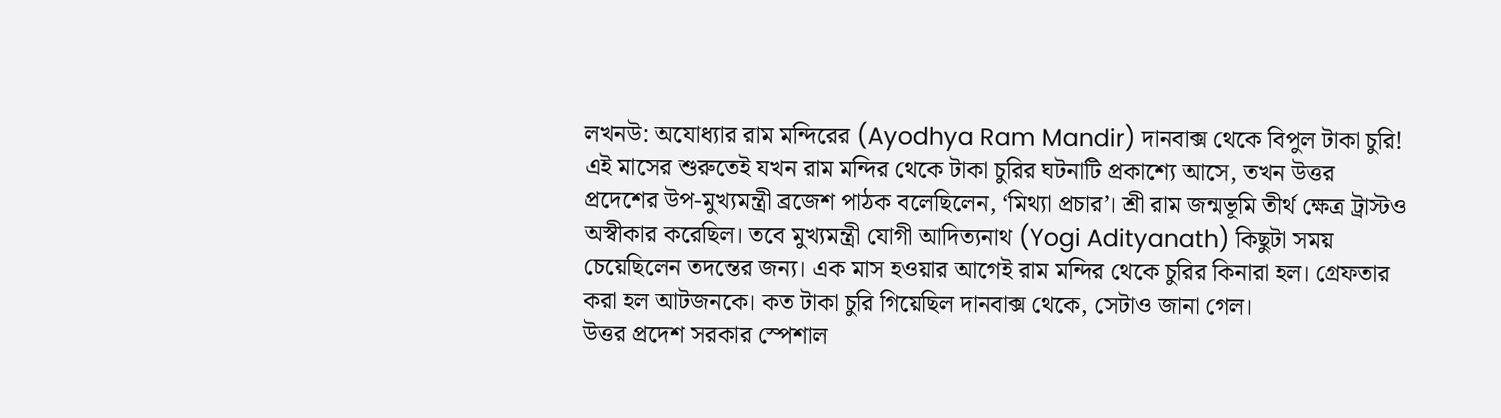লখনউ: অযোধ্যার রাম মন্দিরের (Ayodhya Ram Mandir) দানবাক্স থেকে বিপুল টাকা চুরি! এই মাসের শুরুতেই যখন রাম মন্দির থেকে টাকা চুরির ঘটনাটি প্রকাশ্যে আসে, তখন উত্তর প্রদেশের উপ-মুখ্যমন্ত্রী ব্রজেশ পাঠক বলেছিলেন, ‘মিথ্যা প্রচার’। শ্রী রাম জন্মভূমি তীর্থ ক্ষেত্র ট্রাস্টও অস্বীকার করেছিল। তবে মুখ্যমন্ত্রী যোগী আদিত্যনাথ (Yogi Adityanath) কিছুটা সময় চেয়েছিলেন তদন্তের জন্য। এক মাস হওয়ার আগেই রাম মন্দির থেকে চুরির কিনারা হল। গ্রেফতার করা হল আটজনকে। কত টাকা চুরি গিয়েছিল দানবাক্স থেকে, সেটাও জানা গেল।
উত্তর প্রদেশ সরকার স্পেশাল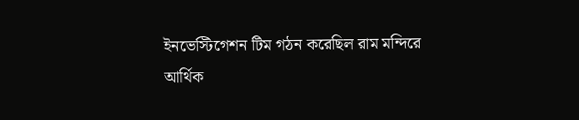ইনভেস্টিগেশন টিম গঠন করেছিল রাম মন্দিরে আর্থিক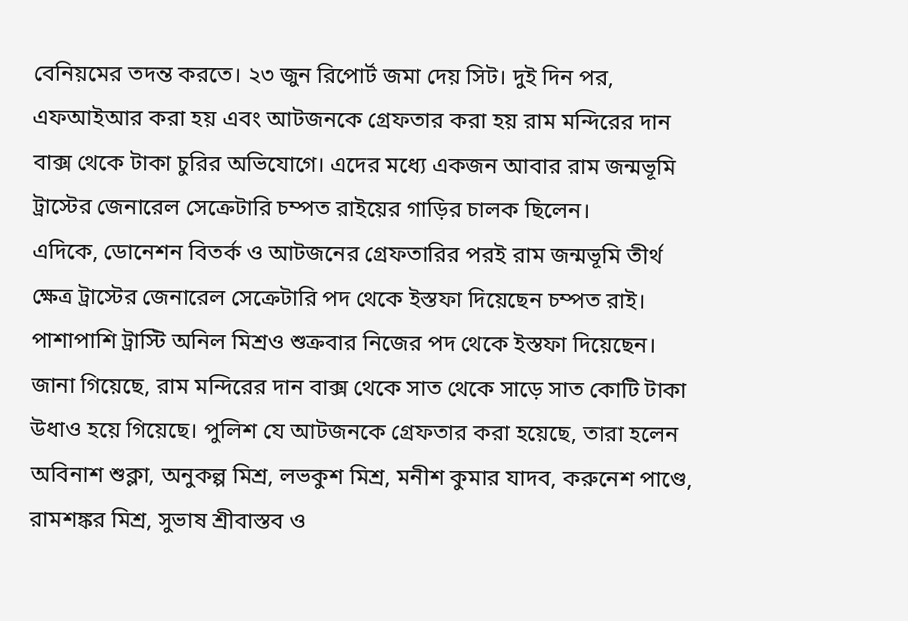বেনিয়মের তদন্ত করতে। ২৩ জুন রিপোর্ট জমা দেয় সিট। দুই দিন পর, এফআইআর করা হয় এবং আটজনকে গ্রেফতার করা হয় রাম মন্দিরের দান বাক্স থেকে টাকা চুরির অভিযোগে। এদের মধ্যে একজন আবার রাম জন্মভূমি ট্রাস্টের জেনারেল সেক্রেটারি চম্পত রাইয়ের গাড়ির চালক ছিলেন।
এদিকে, ডোনেশন বিতর্ক ও আটজনের গ্রেফতারির পরই রাম জন্মভূমি তীর্থ ক্ষেত্র ট্রাস্টের জেনারেল সেক্রেটারি পদ থেকে ইস্তফা দিয়েছেন চম্পত রাই। পাশাপাশি ট্রাস্টি অনিল মিশ্রও শুক্রবার নিজের পদ থেকে ইস্তফা দিয়েছেন।
জানা গিয়েছে, রাম মন্দিরের দান বাক্স থেকে সাত থেকে সাড়ে সাত কোটি টাকা উধাও হয়ে গিয়েছে। পুলিশ যে আটজনকে গ্রেফতার করা হয়েছে, তারা হলেন অবিনাশ শুক্লা, অনুকল্প মিশ্র, লভকুশ মিশ্র, মনীশ কুমার যাদব, করুনেশ পাণ্ডে, রামশঙ্কর মিশ্র, সুভাষ শ্রীবাস্তব ও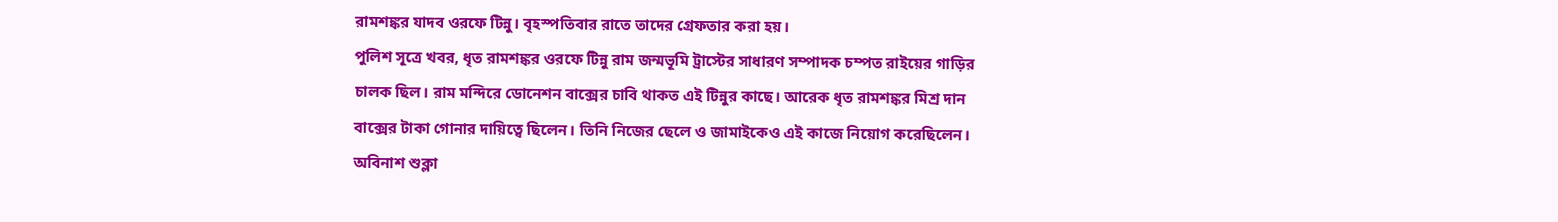রামশঙ্কর যাদব ওরফে টিন্নু। বৃহস্পতিবার রাতে তাদের গ্রেফতার করা হয়।
পুলিশ সূত্রে খবর, ধৃত রামশঙ্কর ওরফে টিন্নু রাম জন্মভূমি ট্রাস্টের সাধারণ সম্পাদক চম্পত রাইয়ের গাড়ির চালক ছিল। রাম মন্দিরে ডোনেশন বাক্সের চাবি থাকত এই টিন্নুর কাছে। আরেক ধৃত রামশঙ্কর মিশ্র দান বাক্সের টাকা গোনার দায়িত্বে ছিলেন। তিনি নিজের ছেলে ও জামাইকেও এই কাজে নিয়োগ করেছিলেন।
অবিনাশ শুক্লা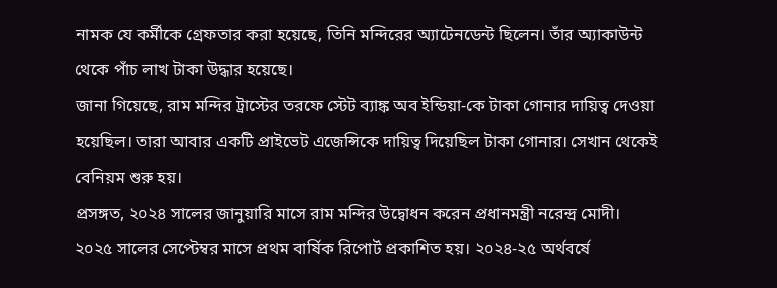নামক যে কর্মীকে গ্রেফতার করা হয়েছে, তিনি মন্দিরের অ্যাটেনডেন্ট ছিলেন। তাঁর অ্যাকাউন্ট থেকে পাঁচ লাখ টাকা উদ্ধার হয়েছে।
জানা গিয়েছে, রাম মন্দির ট্রাস্টের তরফে স্টেট ব্যাঙ্ক অব ইন্ডিয়া-কে টাকা গোনার দায়িত্ব দেওয়া হয়েছিল। তারা আবার একটি প্রাইভেট এজেন্সিকে দায়িত্ব দিয়েছিল টাকা গোনার। সেখান থেকেই বেনিয়ম শুরু হয়।
প্রসঙ্গত, ২০২৪ সালের জানুয়ারি মাসে রাম মন্দির উদ্বোধন করেন প্রধানমন্ত্রী নরেন্দ্র মোদী। ২০২৫ সালের সেপ্টেম্বর মাসে প্রথম বার্ষিক রিপোর্ট প্রকাশিত হয়। ২০২৪-২৫ অর্থবর্ষে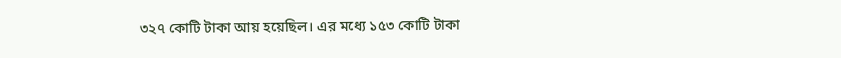৩২৭ কোটি টাকা আয় হয়েছিল। এর মধ্যে ১৫৩ কোটি টাকা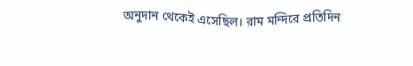অনুদান থেকেই এসেছিল। রাম মন্দিরে প্রতিদিন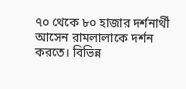৭০ থেকে ৮০ হাজার দর্শনার্থী আসেন রামলালাকে দর্শন করতে। বিভিন্ন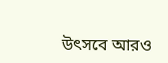উৎসবে আরও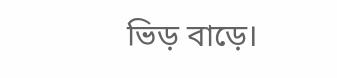ভিড় বাড়ে।